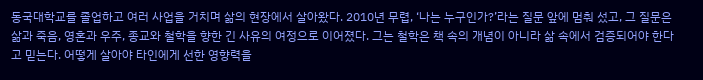동국대학교를 졸업하고 여러 사업을 거치며 삶의 현장에서 살아왔다. 2010년 무렵, ‘나는 누구인가?’라는 질문 앞에 멈춰 섰고, 그 질문은 삶과 죽음, 영혼과 우주, 종교와 철학을 향한 긴 사유의 여정으로 이어졌다. 그는 철학은 책 속의 개념이 아니라 삶 속에서 검증되어야 한다고 믿는다. 어떻게 살아야 타인에게 선한 영향력을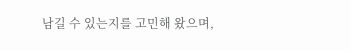남길 수 있는지를 고민해 왔으며,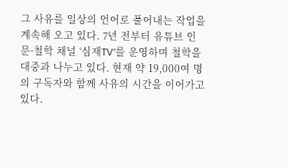그 사유를 일상의 언어로 풀어내는 작업을 계속해 오고 있다. 7년 전부터 유튜브 인문·철학 채널 ‘심재TV’를 운영하며 철학을 대중과 나누고 있다. 현재 약 19,000여 명의 구독자와 함께 사유의 시간을 이어가고 있다.